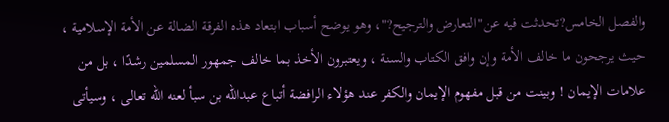والفصل الخامس?تحدثت فيه عن"التعارض والترجيح?"، وهو يوضح أسباب ابتعاد هذه الفرقة الضالة عن الأمة الإسلامية ، حيث يرجحون ما خالف الأمة وإن وافق الكتاب والسنة ، ويعتبرون الأخذ بما خالف جمهور المسلمين رشدًا ، بل من علامات الإيمان ! وبينت من قبل مفهوم الإيمان والكفر عند هؤلاء الرافضة أتباع عبدالله بن سبأ لعنه الله تعالى ، وسيأتى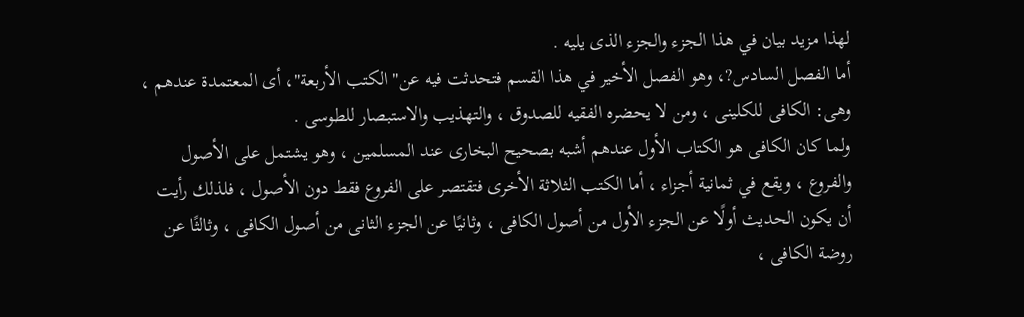لهذا مزيد بيان في هذا الجزء والجزء الذى يليه .
أما الفصل السادس?، وهو الفصل الأخير في هذا القسم فتحدثت فيه عن"الكتب الأربعة"، أى المعتمدة عندهم ، وهى: الكافى للكلينى ، ومن لا يحضره الفقيه للصدوق ، والتهذيب والاستبصار للطوسى .
ولما كان الكافى هو الكتاب الأول عندهم أشبه بصحيح البخارى عند المسلمين ، وهو يشتمل على الأصول والفروع ، ويقع في ثمانية أجزاء ، أما الكتب الثلاثة الأخرى فتقتصر على الفروع فقط دون الأصول ، فلذلك رأيت أن يكون الحديث أولًا عن الجزء الأول من أصول الكافى ، وثانيًا عن الجزء الثانى من أصول الكافى ، وثالثًا عن روضة الكافى ،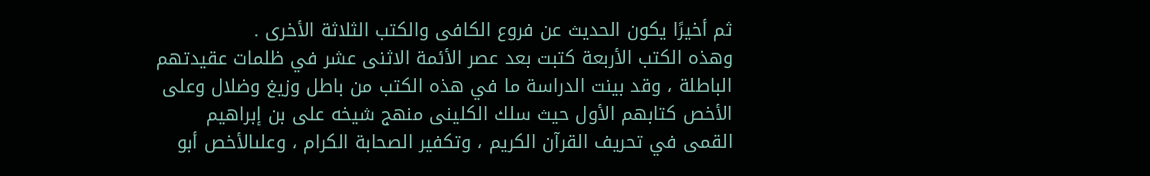ثم أخيرًا يكون الحديث عن فروع الكافى والكتب الثلاثة الأخرى .
وهذه الكتب الأربعة كتبت بعد عصر الأئمة الاثنى عشر في ظلمات عقيدتهم الباطلة ، وقد بينت الدراسة ما في هذه الكتب من باطل وزيغ وضلال وعلى الأخص كتابهم الأول حيث سلك الكلينى منهج شيخه على بن إبراهيم القمى في تحريف القرآن الكريم ، وتكفير الصحابة الكرام ، وعلىالأخص أبو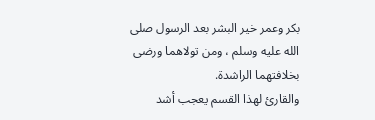بكر وعمر خير البشر بعد الرسول صلى الله عليه وسلم ، ومن تولاهما ورضى بخلافتهما الراشدة.
والقارئ لهذا القسم يعجب أشد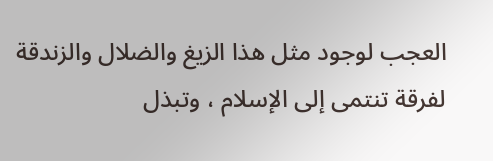العجب لوجود مثل هذا الزيغ والضلال والزندقة لفرقة تنتمى إلى الإسلام ، وتبذل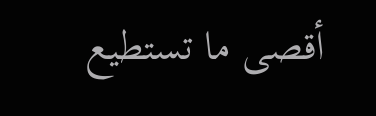أقصى ما تستطيع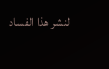لنشر هذا الفساد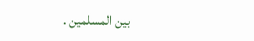بين المسلمين .